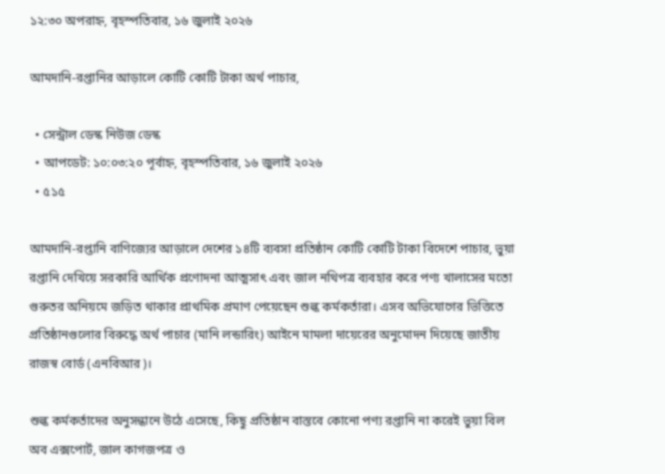১২:৩০ অপরাহ্ন, বৃহস্পতিবার, ১৬ জুলাই ২০২৬

আমদানি-রপ্তানির আড়ালে কোটি কোটি টাকা অর্থ পাচার,

  • সেন্ট্রাল ডেস্ক নিউজ ডেস্ক
  • আপডেট: ১০:০৩:২০ পূর্বাহ্ন, বৃহস্পতিবার, ১৬ জুলাই ২০২৬
  • ৫১৫

আমদানি-রপ্তানি বাণিজ্যের আড়ালে দেশের ১৪টি ব্যবসা প্রতিষ্ঠান কোটি কোটি টাকা বিদেশে পাচার, ভুয়া রপ্তানি দেখিয়ে সরকারি আর্থিক প্রণোদনা আত্মসাৎ এবং জাল নথিপত্র ব্যবহার করে পণ্য খালাসের মতো গুরুতর অনিয়মে জড়িত থাকার প্রাথমিক প্রমাণ পেয়েছেন শুল্ক কর্মকর্তারা। এসব অভিযোগের ভিত্তিতে প্রতিষ্ঠানগুলোর বিরুদ্ধে অর্থ পাচার (মানি লন্ডারিং) আইনে মামলা দায়েরের অনুমোদন দিয়েছে জাতীয় রাজস্ব বোর্ড (এনবিআর)।

শুল্ক কর্মকর্তাদের অনুসন্ধানে উঠে এসেছে, কিছু প্রতিষ্ঠান বাস্তবে কোনো পণ্য রপ্তানি না করেই ভুয়া বিল অব এক্সপোর্ট, জাল কাগজপত্র ও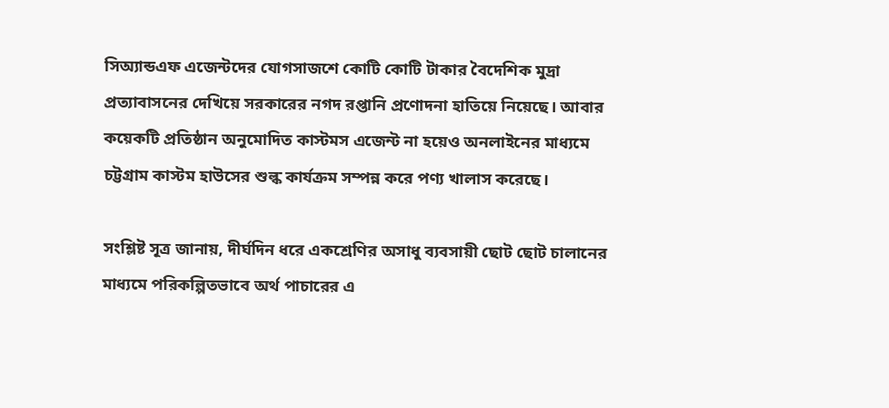সিঅ্যান্ডএফ এজেন্টদের যোগসাজশে কোটি কোটি টাকার বৈদেশিক মুদ্রা প্রত্যাবাসনের দেখিয়ে সরকারের নগদ রপ্তানি প্রণোদনা হাতিয়ে নিয়েছে। আবার কয়েকটি প্রতিষ্ঠান অনুমোদিত কাস্টমস এজেন্ট না হয়েও অনলাইনের মাধ্যমে চট্টগ্রাম কাস্টম হাউসের শুল্ক কার্যক্রম সম্পন্ন করে পণ্য খালাস করেছে।

সংশ্লিষ্ট সূত্র জানায়, দীর্ঘদিন ধরে একশ্রেণির অসাধু ব্যবসায়ী ছোট ছোট চালানের মাধ্যমে পরিকল্পিতভাবে অর্থ পাচারের এ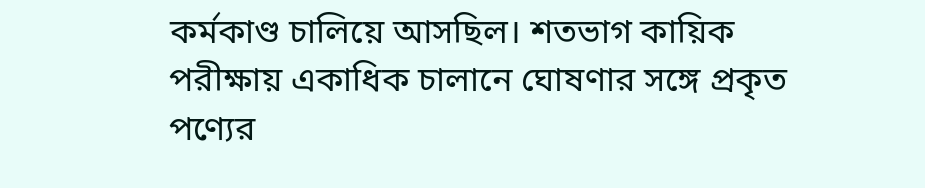কর্মকাণ্ড চালিয়ে আসছিল। শতভাগ কায়িক পরীক্ষায় একাধিক চালানে ঘোষণার সঙ্গে প্রকৃত পণ্যের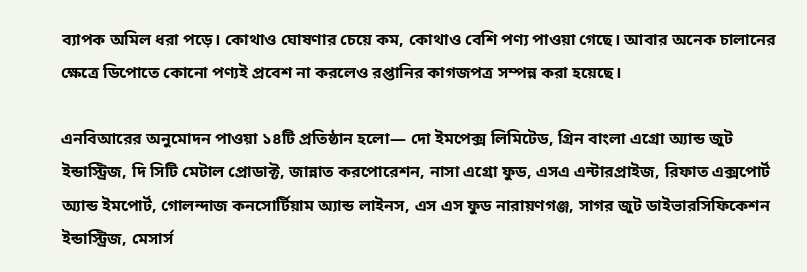ব্যাপক অমিল ধরা পড়ে। কোথাও ঘোষণার চেয়ে কম, কোথাও বেশি পণ্য পাওয়া গেছে। আবার অনেক চালানের ক্ষেত্রে ডিপোতে কোনো পণ্যই প্রবেশ না করলেও রপ্তানির কাগজপত্র সম্পন্ন করা হয়েছে।

এনবিআরের অনুমোদন পাওয়া ১৪টি প্রতিষ্ঠান হলো— দো ইমপেক্স লিমিটেড, গ্রিন বাংলা এগ্রো অ্যান্ড জুট ইন্ডাস্ট্রিজ, দি সিটি মেটাল প্রোডাক্ট, জান্নাত করপোরেশন, নাসা এগ্রো ফুড, এসএ এন্টারপ্রাইজ, রিফাত এক্সপোর্ট অ্যান্ড ইমপোর্ট, গোলন্দাজ কনসোর্টিয়াম অ্যান্ড লাইনস, এস এস ফুড নারায়ণগঞ্জ, সাগর জুট ডাইভারসিফিকেশন ইন্ডাস্ট্রিজ, মেসার্স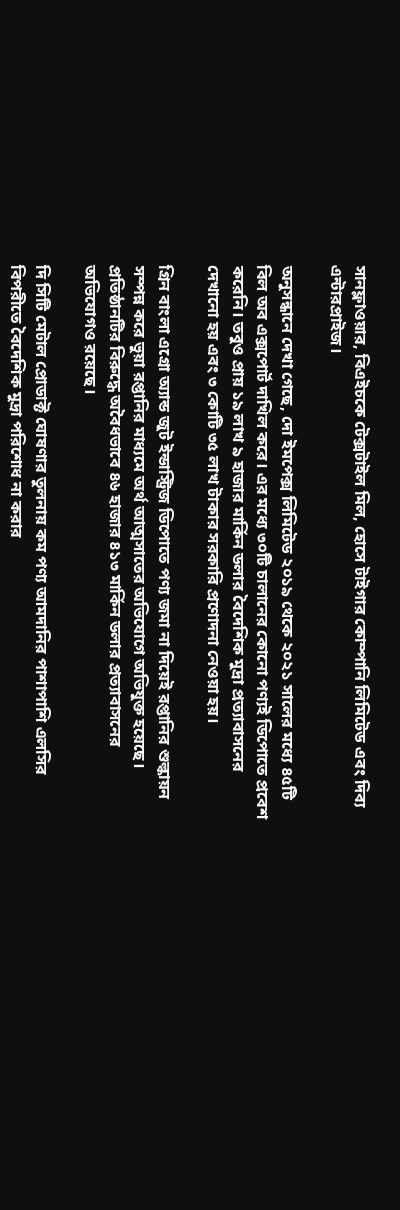সানফ্লাওয়ার, বিএইচকে টেক্সটাইল মিল, হোসে টাইগার কোম্পানি লিমিটেড এবং দিব্য এন্টারপ্রাইজ।

অনুসন্ধানে দেখা গেছে, দো ইমপেক্স লিমিটেড ২০১৯ থেকে ২০২১ সালের মধ্যে ৪৫টি বিল অব এক্সপোর্ট দাখিল করে। এর মধ্যে ৩০টি চালানের কোনো পণ্যই ডিপোতে প্রবেশ করেনি। তবুও প্রায় ১৯ লাখ ৯ হাজার মার্কিন ডলার বৈদেশিক মুদ্রা প্রত্যাবাসনের দেখানো হয় এবং ৩ কোটি ৩৫ লাখ টাকার সরকারি প্রণোদনা নেওয়া হয়।

গ্রিন বাংলা এগ্রো অ্যান্ড জুট ইন্ডাস্ট্রিজ ডিপোতে পণ্য জমা না দিয়েই রপ্তানির শুল্কায়ন সম্পন্ন করে ভুয়া রপ্তানির মাধ্যমে অর্থ আত্মসাতের অভিযোগে অভিযুক্ত হয়েছে। প্রতিষ্ঠানটির বিরুদ্ধে অবৈধভাবে ৪৬ হাজার ৪১৩ মার্কিন ডলার প্রত্যাবাসনের অভিযোগও রয়েছে।

দি সিটি মেটাল প্রোডাক্ট ঘোষণার তুলনায় কম পণ্য আমদানির পাশাপাশি এলসির বিপরীতে বৈদেশিক মুদ্রা পরিশোধ না করার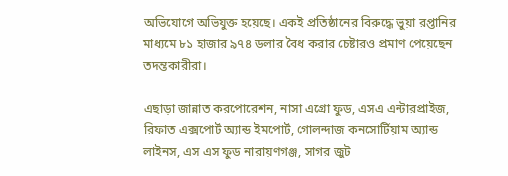অভিযোগে অভিযুক্ত হয়েছে। একই প্রতিষ্ঠানের বিরুদ্ধে ভুয়া রপ্তানির মাধ্যমে ৮১ হাজার ৯৭৪ ডলার বৈধ করার চেষ্টারও প্রমাণ পেয়েছেন তদন্তকারীরা।

এছাড়া জান্নাত করপোরেশন, নাসা এগ্রো ফুড, এসএ এন্টারপ্রাইজ, রিফাত এক্সপোর্ট অ্যান্ড ইমপোর্ট, গোলন্দাজ কনসোর্টিয়াম অ্যান্ড লাইনস, এস এস ফুড নারায়ণগঞ্জ, সাগর জুট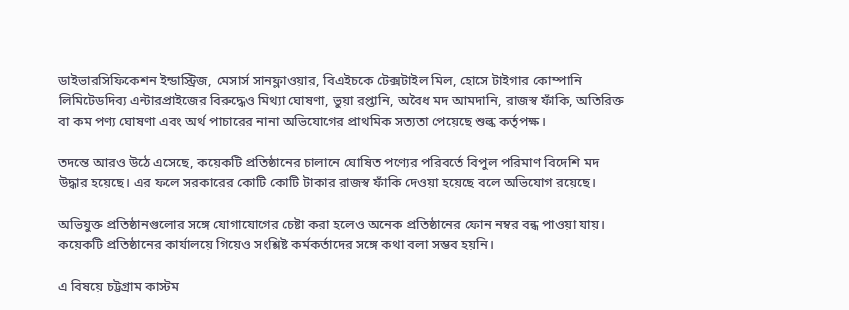ডাইভারসিফিকেশন ইন্ডাস্ট্রিজ, মেসার্স সানফ্লাওয়ার, বিএইচকে টেক্সটাইল মিল, হোসে টাইগার কোম্পানি লিমিটেডদিব্য এন্টারপ্রাইজের বিরুদ্ধেও মিথ্যা ঘোষণা, ভুয়া রপ্তানি, অবৈধ মদ আমদানি, রাজস্ব ফাঁকি, অতিরিক্ত বা কম পণ্য ঘোষণা এবং অর্থ পাচারের নানা অভিযোগের প্রাথমিক সত্যতা পেয়েছে শুল্ক কর্তৃপক্ষ।

তদন্তে আরও উঠে এসেছে, কয়েকটি প্রতিষ্ঠানের চালানে ঘোষিত পণ্যের পরিবর্তে বিপুল পরিমাণ বিদেশি মদ উদ্ধার হয়েছে। এর ফলে সরকারের কোটি কোটি টাকার রাজস্ব ফাঁকি দেওয়া হয়েছে বলে অভিযোগ রয়েছে।

অভিযুক্ত প্রতিষ্ঠানগুলোর সঙ্গে যোগাযোগের চেষ্টা করা হলেও অনেক প্রতিষ্ঠানের ফোন নম্বর বন্ধ পাওয়া যায়। কয়েকটি প্রতিষ্ঠানের কার্যালয়ে গিয়েও সংশ্লিষ্ট কর্মকর্তাদের সঙ্গে কথা বলা সম্ভব হয়নি।

এ বিষয়ে চট্টগ্রাম কাস্টম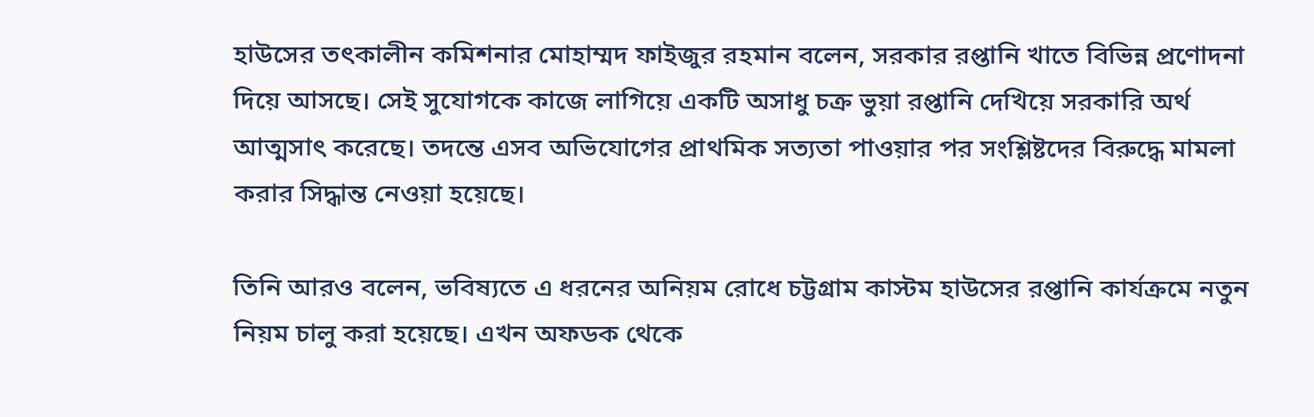হাউসের তৎকালীন কমিশনার মোহাম্মদ ফাইজুর রহমান বলেন, সরকার রপ্তানি খাতে বিভিন্ন প্রণোদনা দিয়ে আসছে। সেই সুযোগকে কাজে লাগিয়ে একটি অসাধু চক্র ভুয়া রপ্তানি দেখিয়ে সরকারি অর্থ আত্মসাৎ করেছে। তদন্তে এসব অভিযোগের প্রাথমিক সত্যতা পাওয়ার পর সংশ্লিষ্টদের বিরুদ্ধে মামলা করার সিদ্ধান্ত নেওয়া হয়েছে।

তিনি আরও বলেন, ভবিষ্যতে এ ধরনের অনিয়ম রোধে চট্টগ্রাম কাস্টম হাউসের রপ্তানি কার্যক্রমে নতুন নিয়ম চালু করা হয়েছে। এখন অফডক থেকে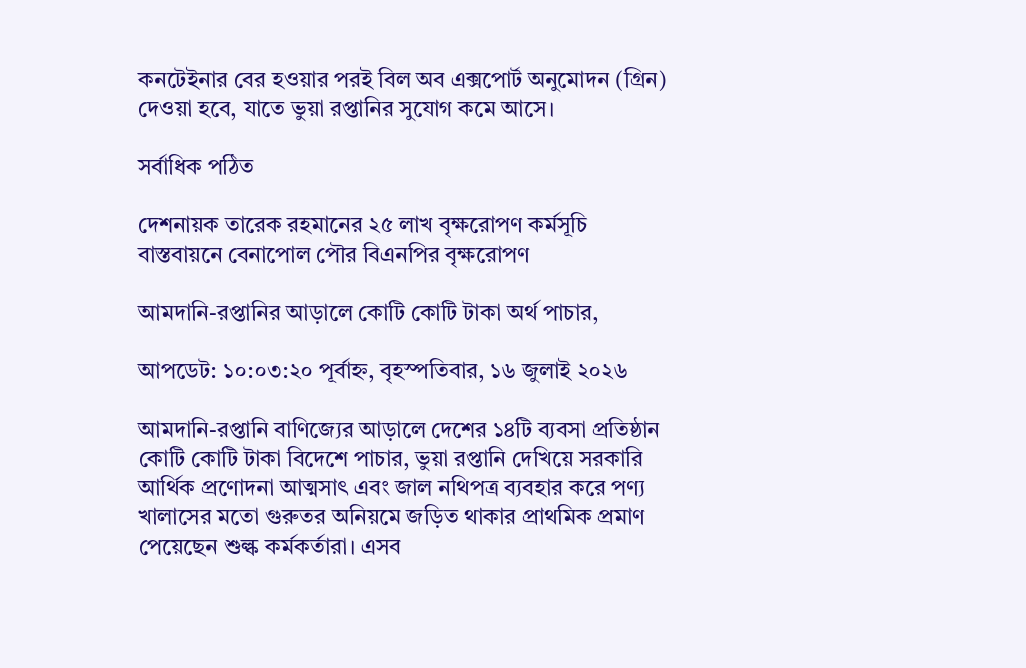কনটেইনার বের হওয়ার পরই বিল অব এক্সপোর্ট অনুমোদন (গ্রিন) দেওয়া হবে, যাতে ভুয়া রপ্তানির সুযোগ কমে আসে।

সর্বাধিক পঠিত

দেশনায়ক তারেক রহমানের ২৫ লাখ বৃক্ষরোপণ কর্মসূচি বাস্তবায়নে বেনাপোল পৌর বিএনপির বৃক্ষরোপণ

আমদানি-রপ্তানির আড়ালে কোটি কোটি টাকা অর্থ পাচার,

আপডেট: ১০:০৩:২০ পূর্বাহ্ন, বৃহস্পতিবার, ১৬ জুলাই ২০২৬

আমদানি-রপ্তানি বাণিজ্যের আড়ালে দেশের ১৪টি ব্যবসা প্রতিষ্ঠান কোটি কোটি টাকা বিদেশে পাচার, ভুয়া রপ্তানি দেখিয়ে সরকারি আর্থিক প্রণোদনা আত্মসাৎ এবং জাল নথিপত্র ব্যবহার করে পণ্য খালাসের মতো গুরুতর অনিয়মে জড়িত থাকার প্রাথমিক প্রমাণ পেয়েছেন শুল্ক কর্মকর্তারা। এসব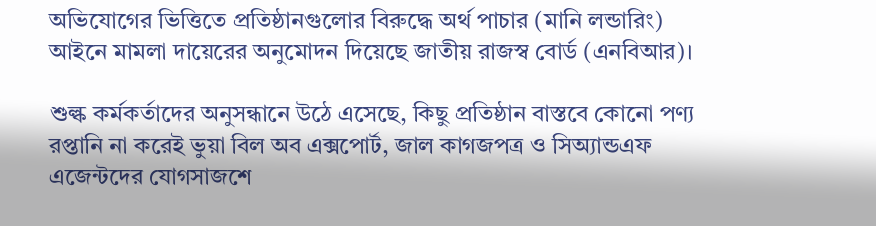অভিযোগের ভিত্তিতে প্রতিষ্ঠানগুলোর বিরুদ্ধে অর্থ পাচার (মানি লন্ডারিং) আইনে মামলা দায়েরের অনুমোদন দিয়েছে জাতীয় রাজস্ব বোর্ড (এনবিআর)।

শুল্ক কর্মকর্তাদের অনুসন্ধানে উঠে এসেছে, কিছু প্রতিষ্ঠান বাস্তবে কোনো পণ্য রপ্তানি না করেই ভুয়া বিল অব এক্সপোর্ট, জাল কাগজপত্র ও সিঅ্যান্ডএফ এজেন্টদের যোগসাজশে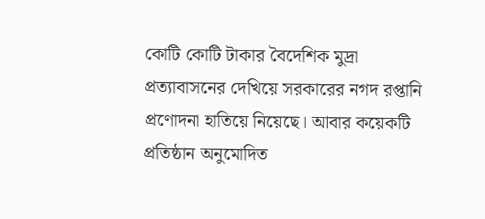কোটি কোটি টাকার বৈদেশিক মুদ্রা প্রত্যাবাসনের দেখিয়ে সরকারের নগদ রপ্তানি প্রণোদনা হাতিয়ে নিয়েছে। আবার কয়েকটি প্রতিষ্ঠান অনুমোদিত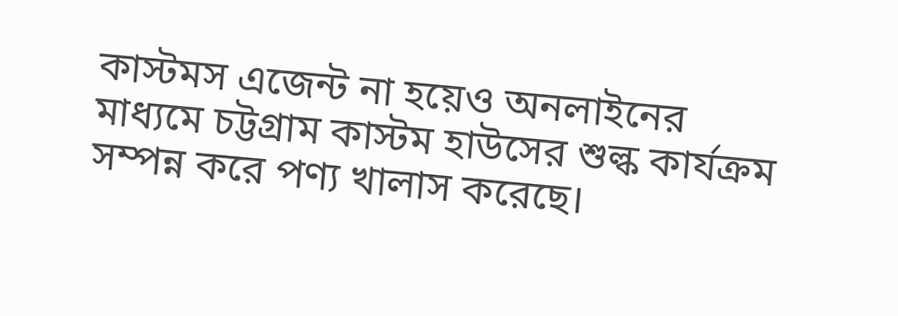কাস্টমস এজেন্ট না হয়েও অনলাইনের মাধ্যমে চট্টগ্রাম কাস্টম হাউসের শুল্ক কার্যক্রম সম্পন্ন করে পণ্য খালাস করেছে।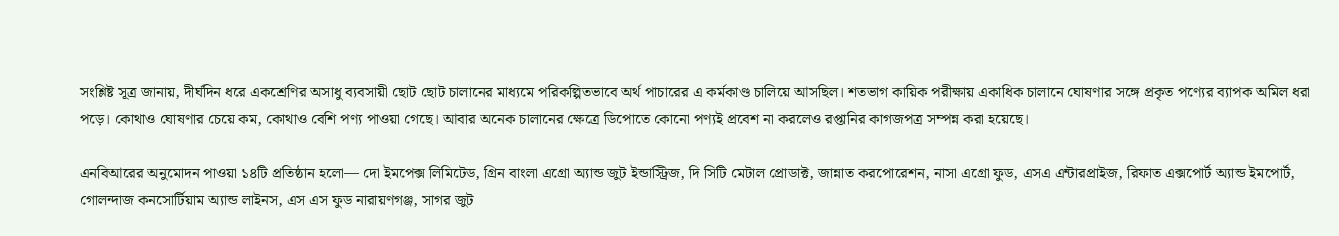সংশ্লিষ্ট সূত্র জানায়, দীর্ঘদিন ধরে একশ্রেণির অসাধু ব্যবসায়ী ছোট ছোট চালানের মাধ্যমে পরিকল্পিতভাবে অর্থ পাচারের এ কর্মকাণ্ড চালিয়ে আসছিল। শতভাগ কায়িক পরীক্ষায় একাধিক চালানে ঘোষণার সঙ্গে প্রকৃত পণ্যের ব্যাপক অমিল ধরা পড়ে। কোথাও ঘোষণার চেয়ে কম, কোথাও বেশি পণ্য পাওয়া গেছে। আবার অনেক চালানের ক্ষেত্রে ডিপোতে কোনো পণ্যই প্রবেশ না করলেও রপ্তানির কাগজপত্র সম্পন্ন করা হয়েছে।

এনবিআরের অনুমোদন পাওয়া ১৪টি প্রতিষ্ঠান হলো— দো ইমপেক্স লিমিটেড, গ্রিন বাংলা এগ্রো অ্যান্ড জুট ইন্ডাস্ট্রিজ, দি সিটি মেটাল প্রোডাক্ট, জান্নাত করপোরেশন, নাসা এগ্রো ফুড, এসএ এন্টারপ্রাইজ, রিফাত এক্সপোর্ট অ্যান্ড ইমপোর্ট, গোলন্দাজ কনসোর্টিয়াম অ্যান্ড লাইনস, এস এস ফুড নারায়ণগঞ্জ, সাগর জুট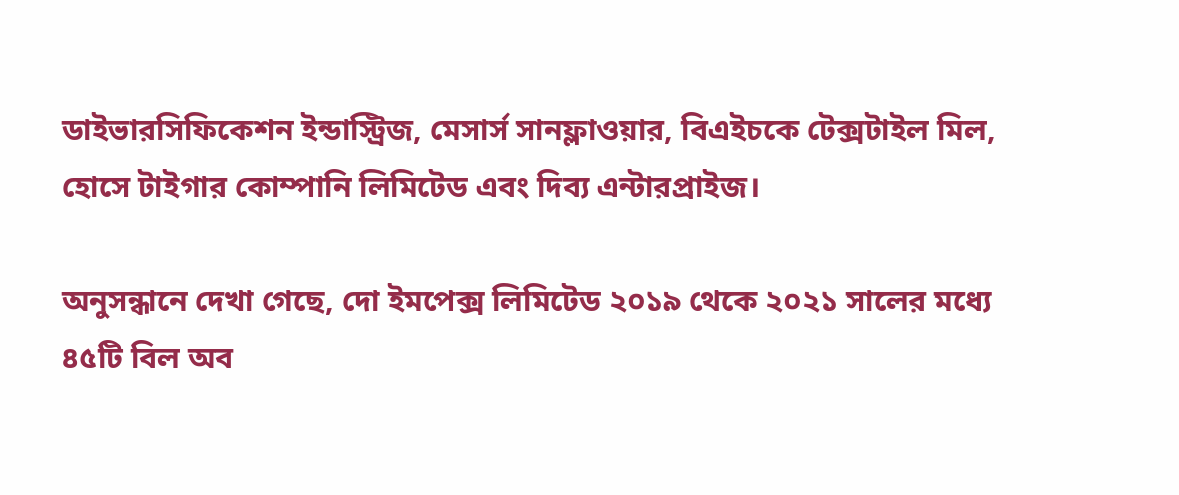ডাইভারসিফিকেশন ইন্ডাস্ট্রিজ, মেসার্স সানফ্লাওয়ার, বিএইচকে টেক্সটাইল মিল, হোসে টাইগার কোম্পানি লিমিটেড এবং দিব্য এন্টারপ্রাইজ।

অনুসন্ধানে দেখা গেছে, দো ইমপেক্স লিমিটেড ২০১৯ থেকে ২০২১ সালের মধ্যে ৪৫টি বিল অব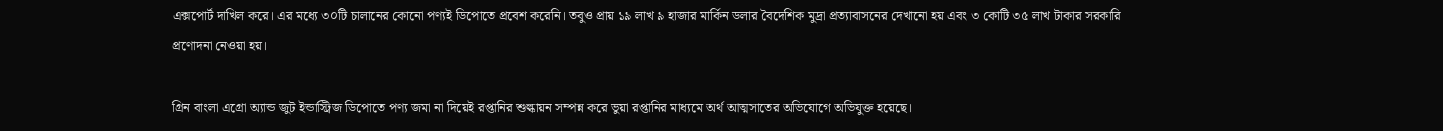এক্সপোর্ট দাখিল করে। এর মধ্যে ৩০টি চালানের কোনো পণ্যই ডিপোতে প্রবেশ করেনি। তবুও প্রায় ১৯ লাখ ৯ হাজার মার্কিন ডলার বৈদেশিক মুদ্রা প্রত্যাবাসনের দেখানো হয় এবং ৩ কোটি ৩৫ লাখ টাকার সরকারি প্রণোদনা নেওয়া হয়।

গ্রিন বাংলা এগ্রো অ্যান্ড জুট ইন্ডাস্ট্রিজ ডিপোতে পণ্য জমা না দিয়েই রপ্তানির শুল্কায়ন সম্পন্ন করে ভুয়া রপ্তানির মাধ্যমে অর্থ আত্মসাতের অভিযোগে অভিযুক্ত হয়েছে।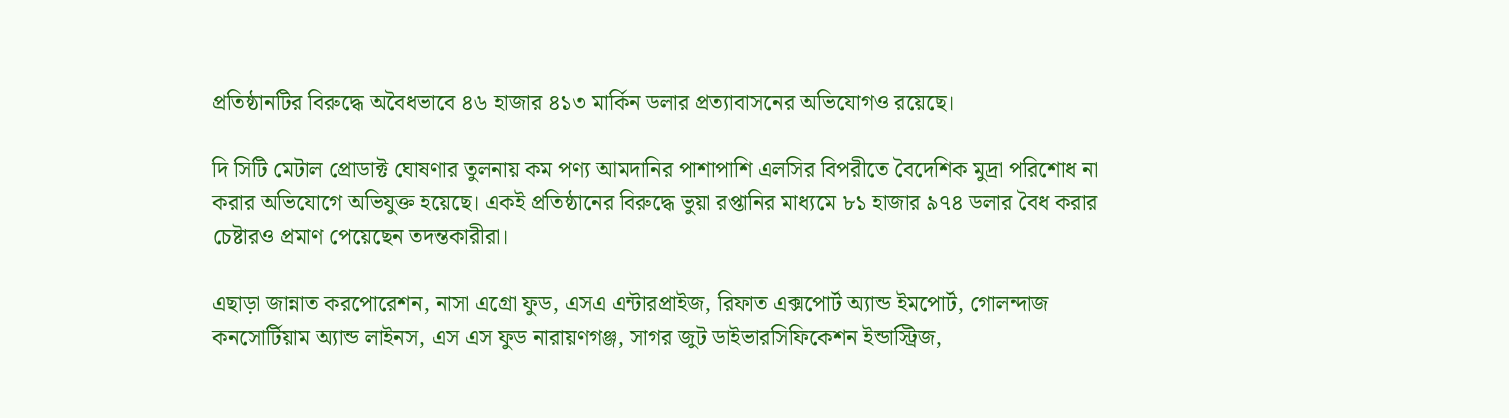প্রতিষ্ঠানটির বিরুদ্ধে অবৈধভাবে ৪৬ হাজার ৪১৩ মার্কিন ডলার প্রত্যাবাসনের অভিযোগও রয়েছে।

দি সিটি মেটাল প্রোডাক্ট ঘোষণার তুলনায় কম পণ্য আমদানির পাশাপাশি এলসির বিপরীতে বৈদেশিক মুদ্রা পরিশোধ না করার অভিযোগে অভিযুক্ত হয়েছে। একই প্রতিষ্ঠানের বিরুদ্ধে ভুয়া রপ্তানির মাধ্যমে ৮১ হাজার ৯৭৪ ডলার বৈধ করার চেষ্টারও প্রমাণ পেয়েছেন তদন্তকারীরা।

এছাড়া জান্নাত করপোরেশন, নাসা এগ্রো ফুড, এসএ এন্টারপ্রাইজ, রিফাত এক্সপোর্ট অ্যান্ড ইমপোর্ট, গোলন্দাজ কনসোর্টিয়াম অ্যান্ড লাইনস, এস এস ফুড নারায়ণগঞ্জ, সাগর জুট ডাইভারসিফিকেশন ইন্ডাস্ট্রিজ,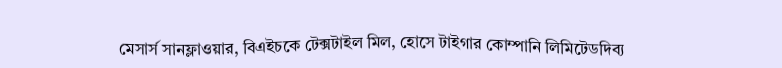মেসার্স সানফ্লাওয়ার, বিএইচকে টেক্সটাইল মিল, হোসে টাইগার কোম্পানি লিমিটেডদিব্য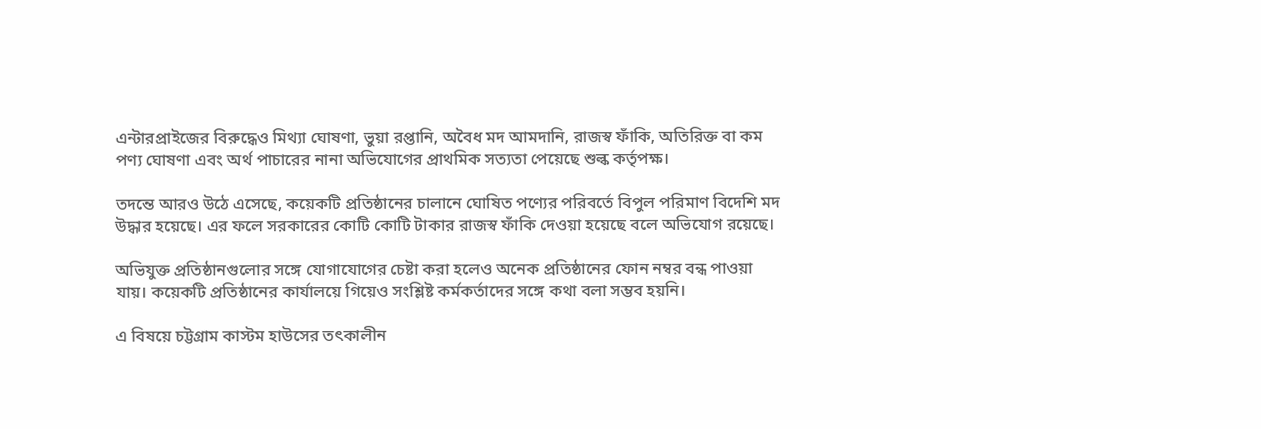এন্টারপ্রাইজের বিরুদ্ধেও মিথ্যা ঘোষণা, ভুয়া রপ্তানি, অবৈধ মদ আমদানি, রাজস্ব ফাঁকি, অতিরিক্ত বা কম পণ্য ঘোষণা এবং অর্থ পাচারের নানা অভিযোগের প্রাথমিক সত্যতা পেয়েছে শুল্ক কর্তৃপক্ষ।

তদন্তে আরও উঠে এসেছে, কয়েকটি প্রতিষ্ঠানের চালানে ঘোষিত পণ্যের পরিবর্তে বিপুল পরিমাণ বিদেশি মদ উদ্ধার হয়েছে। এর ফলে সরকারের কোটি কোটি টাকার রাজস্ব ফাঁকি দেওয়া হয়েছে বলে অভিযোগ রয়েছে।

অভিযুক্ত প্রতিষ্ঠানগুলোর সঙ্গে যোগাযোগের চেষ্টা করা হলেও অনেক প্রতিষ্ঠানের ফোন নম্বর বন্ধ পাওয়া যায়। কয়েকটি প্রতিষ্ঠানের কার্যালয়ে গিয়েও সংশ্লিষ্ট কর্মকর্তাদের সঙ্গে কথা বলা সম্ভব হয়নি।

এ বিষয়ে চট্টগ্রাম কাস্টম হাউসের তৎকালীন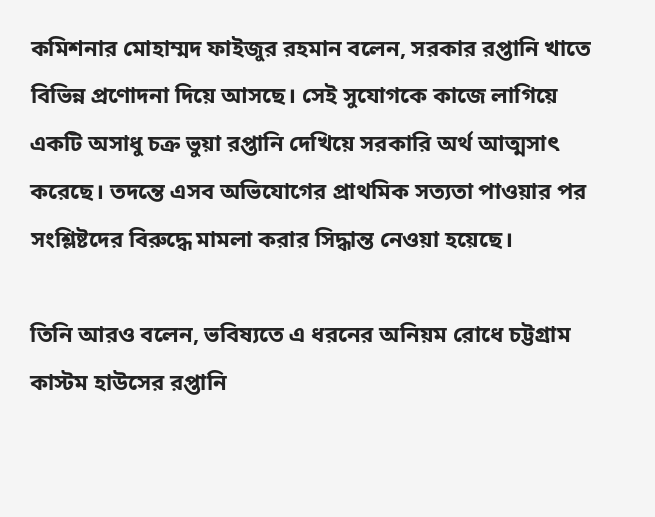কমিশনার মোহাম্মদ ফাইজুর রহমান বলেন, সরকার রপ্তানি খাতে বিভিন্ন প্রণোদনা দিয়ে আসছে। সেই সুযোগকে কাজে লাগিয়ে একটি অসাধু চক্র ভুয়া রপ্তানি দেখিয়ে সরকারি অর্থ আত্মসাৎ করেছে। তদন্তে এসব অভিযোগের প্রাথমিক সত্যতা পাওয়ার পর সংশ্লিষ্টদের বিরুদ্ধে মামলা করার সিদ্ধান্ত নেওয়া হয়েছে।

তিনি আরও বলেন, ভবিষ্যতে এ ধরনের অনিয়ম রোধে চট্টগ্রাম কাস্টম হাউসের রপ্তানি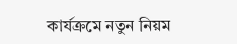কার্যক্রমে নতুন নিয়ম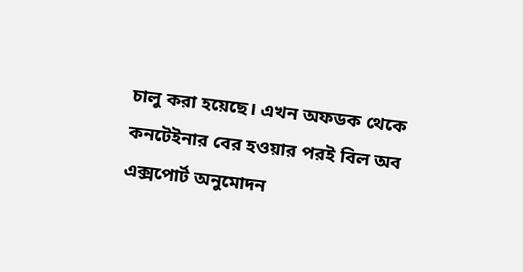চালু করা হয়েছে। এখন অফডক থেকে কনটেইনার বের হওয়ার পরই বিল অব এক্সপোর্ট অনুমোদন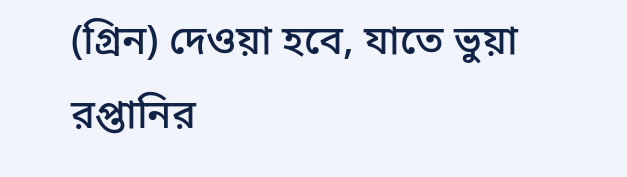(গ্রিন) দেওয়া হবে, যাতে ভুয়া রপ্তানির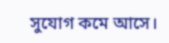সুযোগ কমে আসে।